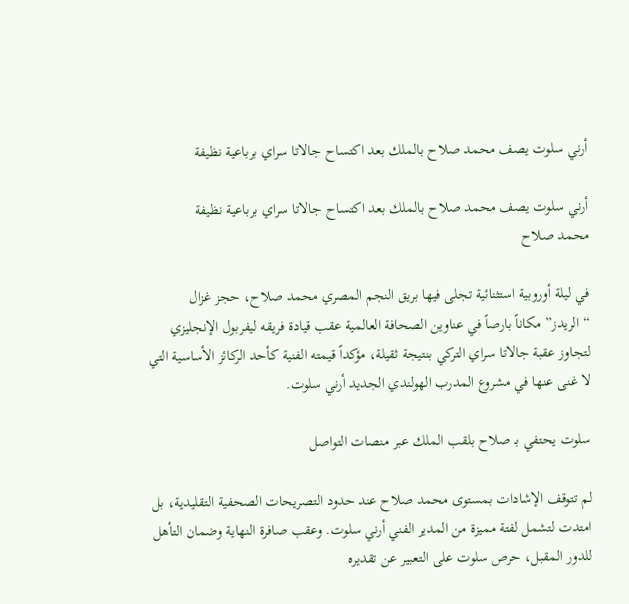أرني سلوت يصف محمد صلاح بالملك بعد اكتساح جالاتا سراي برباعية نظيفة

أرني سلوت يصف محمد صلاح بالملك بعد اكتساح جالاتا سراي برباعية نظيفة
محمد صلاح

في ليلة أوروبية استثنائية تجلى فيها بريق النجم المصري محمد صلاح، حجز غزال “الريدز” مكاناً بارصاً في عناوين الصحافة العالمية عقب قيادة فريقه ليفربول الإنجليزي لتجاوز عقبة جالاتا سراي التركي بنتيجة ثقيلة، مؤكداً قيمته الفنية كأحد الركائز الأساسية التي لا غنى عنها في مشروع المدرب الهولندي الجديد أرني سلوت.

سلوت يحتفي بـ صلاح بلقب الملك عبر منصات التواصل

لم تتوقف الإشادات بمستوى محمد صلاح عند حدود التصريحات الصحفية التقليدية، بل امتدت لتشمل لفتة مميزة من المدير الفني أرني سلوت. وعقب صافرة النهاية وضمان التأهل للدور المقبل، حرص سلوت على التعبير عن تقديره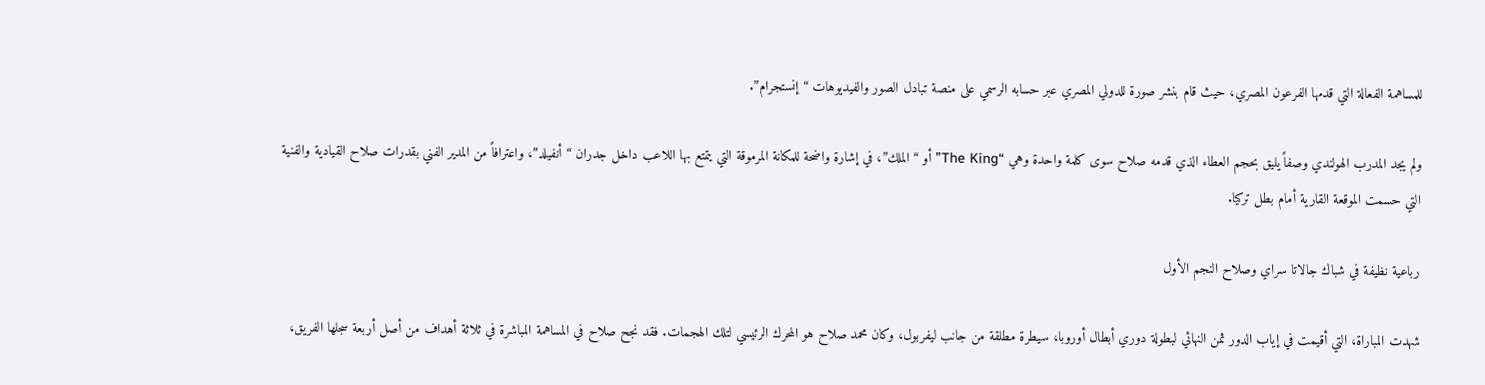للمساهمة الفعالة التي قدمها الفرعون المصري، حيث قام بنشر صورة للدولي المصري عبر حسابه الرسمي على منصة تبادل الصور والفيديوهات “إنستجرام”.

ولم يجد المدرب الهولندي وصفاً يليق بحجم العطاء الذي قدمه صلاح سوى كلمة واحدة وهي “The King” أو “الملك”، في إشارة واضحة للمكانة المرموقة التي يتمتع بها اللاعب داخل جدران “أنفيلد”، واعترافاً من المدير الفني بقدرات صلاح القيادية والفنية التي حسمت الموقعة القارية أمام بطل تركيا.

رباعية نظيفة في شباك جالاتا سراي وصلاح النجم الأول

شهدت المباراة، التي أقيمت في إياب الدور ثمن النهائي لبطولة دوري أبطال أوروبا، سيطرة مطلقة من جانب ليفربول، وكان محمد صلاح هو المحرك الرئيسي لتلك الهجمات. فقد نجح صلاح في المساهمة المباشرة في ثلاثة أهداف من أصل أربعة سجلها الفريق،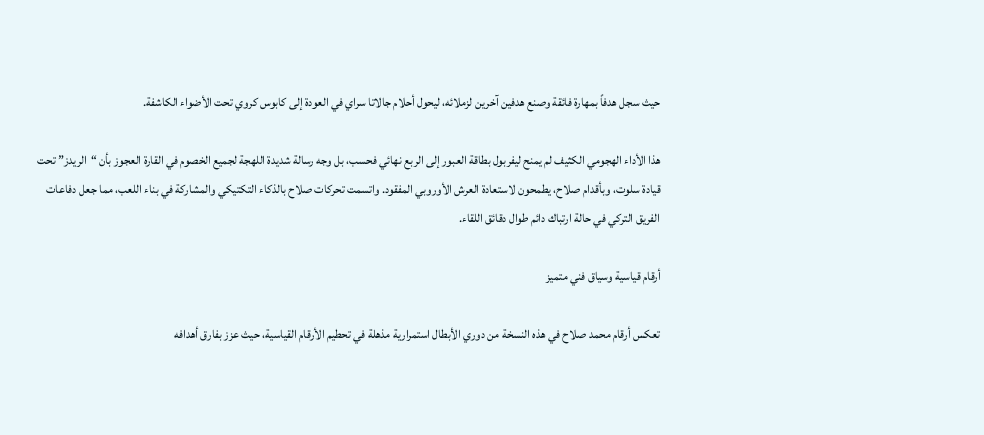حيث سجل هدفاً بمهارة فائقة وصنع هدفين آخرين لزملائه، ليحول أحلام جالاتا سراي في العودة إلى كابوس كروي تحت الأضواء الكاشفة.

هذا الأداء الهجومي الكثيف لم يمنح ليفربول بطاقة العبور إلى الربع نهائي فحسب، بل وجه رسالة شديدة اللهجة لجميع الخصوم في القارة العجوز بأن “الريدز” تحت قيادة سلوت، وبأقدام صلاح، يطمحون لاستعادة العرش الأوروبي المفقود. واتسمت تحركات صلاح بالذكاء التكتيكي والمشاركة في بناء اللعب، مما جعل دفاعات الفريق التركي في حالة ارتباك دائم طوال دقائق اللقاء.

أرقام قياسية وسياق فني متميز

تعكس أرقام محمد صلاح في هذه النسخة من دوري الأبطال استمرارية مذهلة في تحطيم الأرقام القياسية، حيث عزز بفارق أهدافه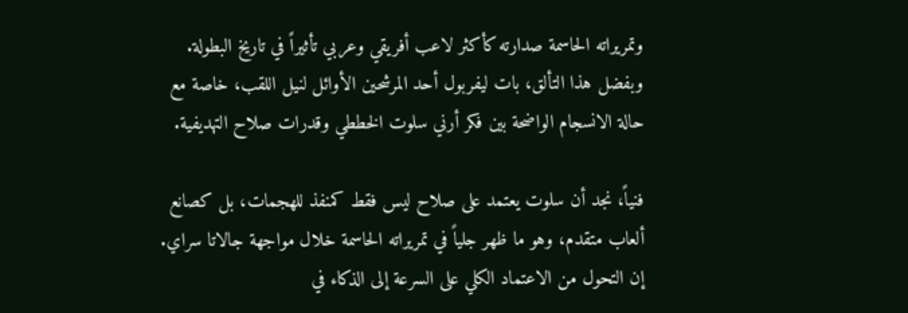وتمريراته الحاسمة صدارته كأكثر لاعب أفريقي وعربي تأثيراً في تاريخ البطولة. وبفضل هذا التألق، بات ليفربول أحد المرشحين الأوائل لنيل اللقب، خاصة مع حالة الانسجام الواضحة بين فكر أرني سلوت الخططي وقدرات صلاح التهديفية.

فنياً، نجد أن سلوت يعتمد على صلاح ليس فقط كمنفذ للهجمات، بل كصانع ألعاب متقدم، وهو ما ظهر جلياً في تمريراته الحاسمة خلال مواجهة جالاتا سراي. إن التحول من الاعتماد الكلي على السرعة إلى الذكاء في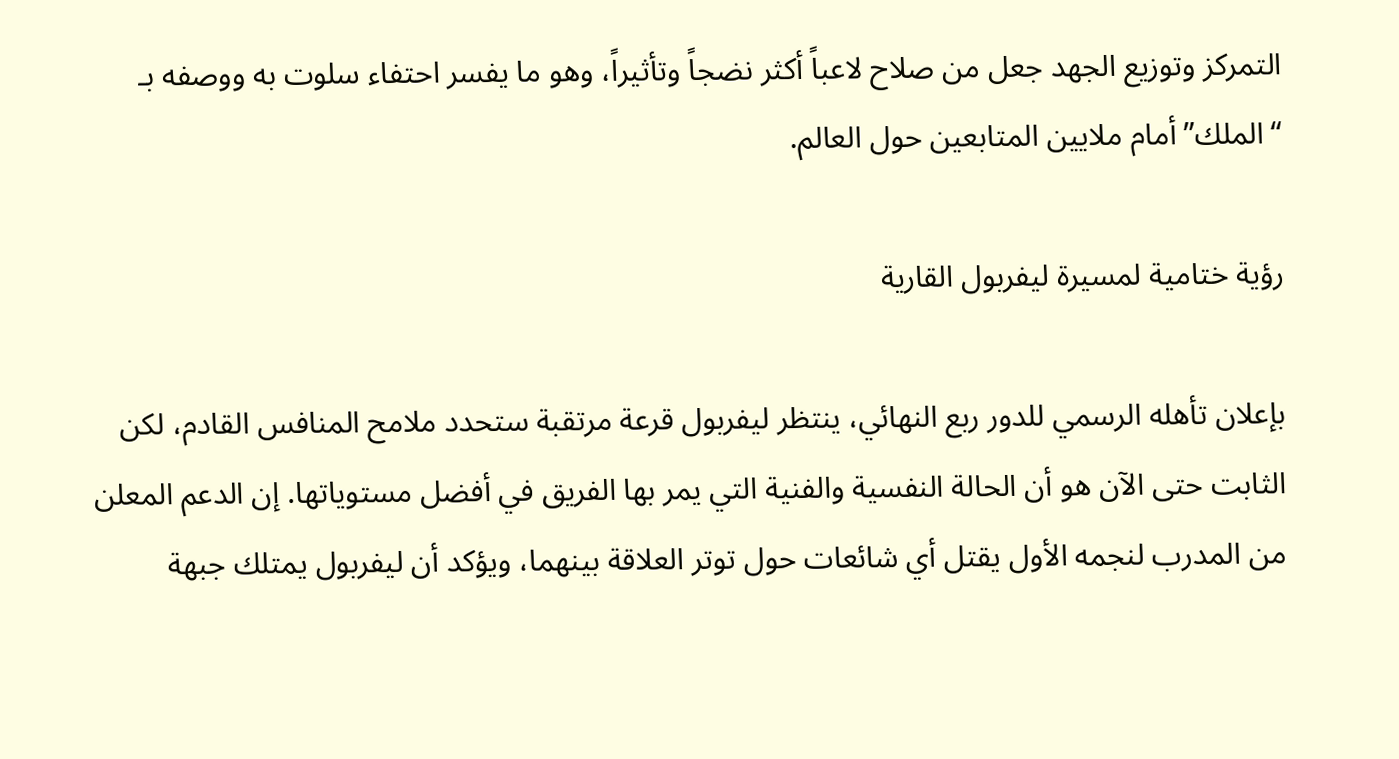التمركز وتوزيع الجهد جعل من صلاح لاعباً أكثر نضجاً وتأثيراً، وهو ما يفسر احتفاء سلوت به ووصفه بـ “الملك” أمام ملايين المتابعين حول العالم.

رؤية ختامية لمسيرة ليفربول القارية

بإعلان تأهله الرسمي للدور ربع النهائي، ينتظر ليفربول قرعة مرتقبة ستحدد ملامح المنافس القادم، لكن الثابت حتى الآن هو أن الحالة النفسية والفنية التي يمر بها الفريق في أفضل مستوياتها. إن الدعم المعلن من المدرب لنجمه الأول يقتل أي شائعات حول توتر العلاقة بينهما، ويؤكد أن ليفربول يمتلك جبهة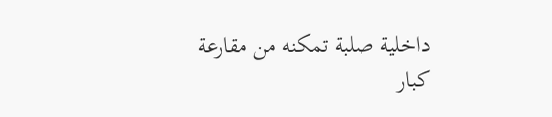داخلية صلبة تمكنه من مقارعة كبار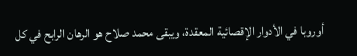أوروبا في الأدوار الإقصائية المعقدة، ويبقى محمد صلاح هو الرهان الرابح في كل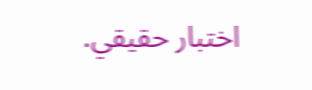اختبار حقيقي.